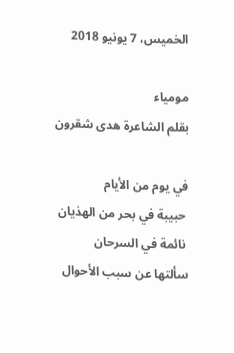الخميس، 7 يونيو 2018

مومياء
بقلم الشاعرة هدى شقرون

في يوم من الأيام
 حبيبة في بحر من الهذيان
 نائمة في السرحان
سألتها عن سبب الأحوال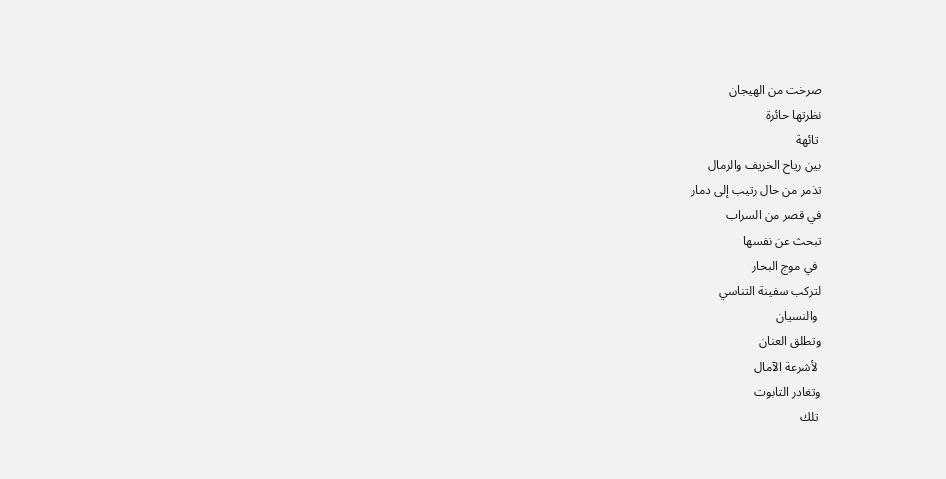صرخت من الهيجان
نظرتها حائرة
 تائهة
بين رياح الخريف والرمال
تذمر من حال رتيب إلى دمار
في قصر من السراب
تبحث عن نفسها
 في موج البحار
لتركب سفينة التناسي
 والنسيان
وتطلق العنان
 لأشرعة الآمال
وتغادر التابوت
 تلك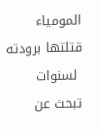المومياء
قتلتها برودته
 لسنوات
تبحث عن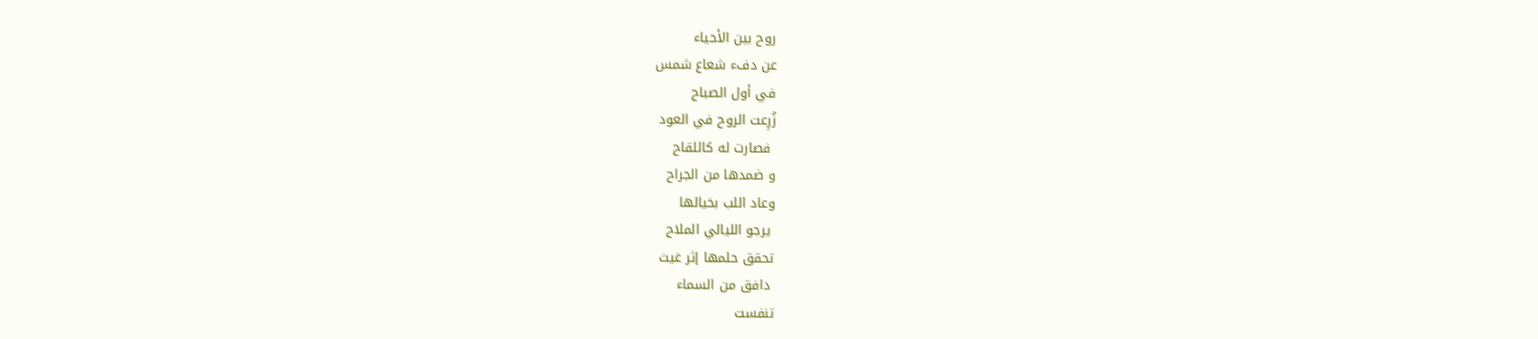روح بين الأحياء
عن دفء شعاع شمس
في أول الصباح
زُرِعت الروح في العود
 فصارت له كاللقاح
و ضمدها من الجراح
وعاد اللب بخيالها
 يرجو الليالي الملاح
تحقق حلمها إثر غيث
 دافق من السماء
تنفست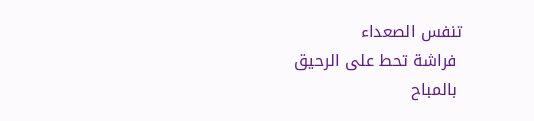تنفس الصعداء
 فراشة تحط على الرحيق
 بالمباح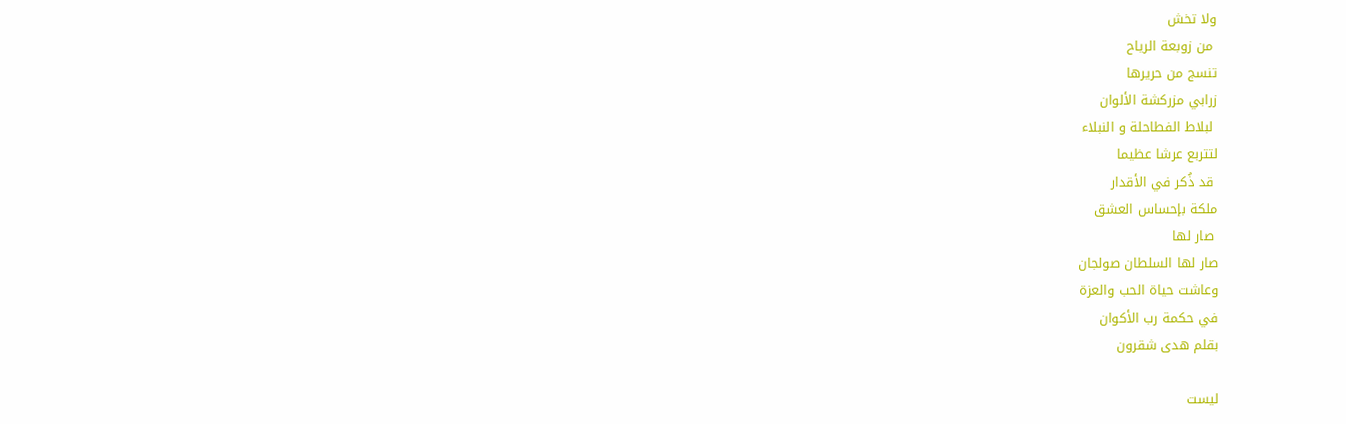ولا تخش
 من زوبعة الرياح
تنسج من حريرها
زرابي مزركشة الألوان
 لبلاط الفطاحلة و النبلاء
لتتربع عرشا عظيما
 قد ذُكر في الأقدار
ملكة بإحساس العشق
 صار لها
صار لها السلطان صولجان
وعاشت حياة الحب والعزة
في حكمة رب الأكوان
بقلم هدى شقرون

ليست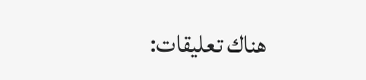هناك تعليقات: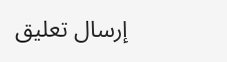إرسال تعليق